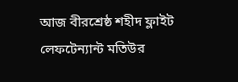আজ বীরশ্রেষ্ঠ শহীদ ফ্লাইট লেফটেন্যান্ট মতিউর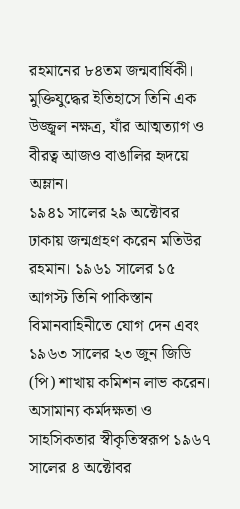রহমানের ৮৪তম জন্মবার্ষিকী। মুক্তিযুদ্ধের ইতিহাসে তিনি এক উজ্জ্বল নক্ষত্র, যাঁর আত্মত্যাগ ও বীরত্ব আজও বাঙালির হৃদয়ে অম্লান।
১৯৪১ সালের ২৯ অক্টোবর ঢাকায় জন্মগ্রহণ করেন মতিউর রহমান। ১৯৬১ সালের ১৫ আগস্ট তিনি পাকিস্তান বিমানবাহিনীতে যোগ দেন এবং ১৯৬৩ সালের ২৩ জুন জিডি (পি) শাখায় কমিশন লাভ করেন। অসামান্য কর্মদক্ষতা ও সাহসিকতার স্বীকৃতিস্বরূপ ১৯৬৭ সালের ৪ অক্টোবর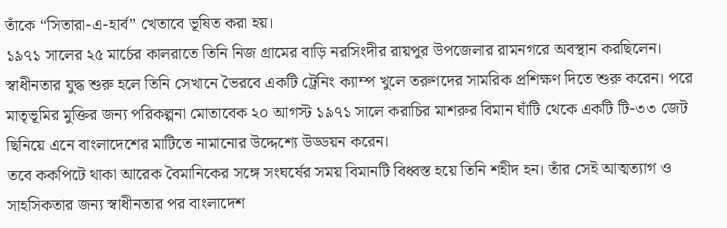তাঁকে “সিতারা-এ-হার্ব” খেতাবে ভূষিত করা হয়।
১৯৭১ সালের ২৫ মার্চের কালরাতে তিনি নিজ গ্রামের বাড়ি নরসিংদীর রায়পুর উপজেলার রামনগরে অবস্থান করছিলেন। স্বাধীনতার যুদ্ধ শুরু হলে তিনি সেখানে ভৈরবে একটি ট্রেনিং ক্যাম্প খুলে তরুণদের সামরিক প্রশিক্ষণ দিতে শুরু করেন। পরে মাতৃভূমির মুক্তির জন্য পরিকল্পনা মোতাবেক ২০ আগস্ট ১৯৭১ সালে করাচির মাশরুর বিমান ঘাঁটি থেকে একটি টি-৩৩ জেট ছিনিয়ে এনে বাংলাদেশের মাটিতে নামানোর উদ্দেশ্যে উড্ডয়ন করেন।
তবে ককপিটে থাকা আরেক বৈমানিকের সঙ্গে সংঘর্ষের সময় বিমানটি বিধ্বস্ত হয়ে তিনি শহীদ হন। তাঁর সেই আত্মত্যাগ ও সাহসিকতার জন্য স্বাধীনতার পর বাংলাদেশ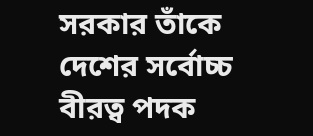সরকার তাঁকে দেশের সর্বোচ্চ বীরত্ব পদক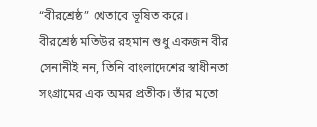“বীরশ্রেষ্ঠ” খেতাবে ভূষিত করে।
বীরশ্রেষ্ঠ মতিউর রহমান শুধু একজন বীর সেনানীই নন, তিনি বাংলাদেশের স্বাধীনতা সংগ্রামের এক অমর প্রতীক। তাঁর মতো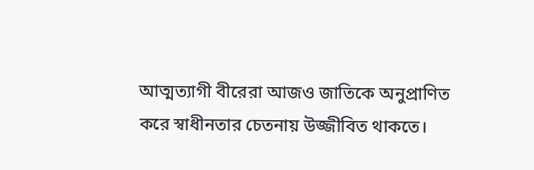আত্মত্যাগী বীরেরা আজও জাতিকে অনুপ্রাণিত করে স্বাধীনতার চেতনায় উজ্জীবিত থাকতে।